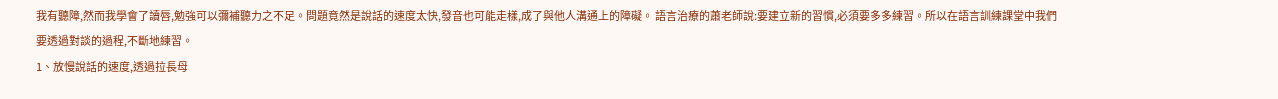我有聽障,然而我學會了讀唇,勉強可以彌補聽力之不足。問題竟然是說話的速度太快,發音也可能走樣,成了與他人溝通上的障礙。 語言治療的蕭老師說:要建立新的習慣,必須要多多練習。所以在語言訓練課堂中我們要透過對談的過程,不斷地練習。
1、放慢說話的速度,透過拉長母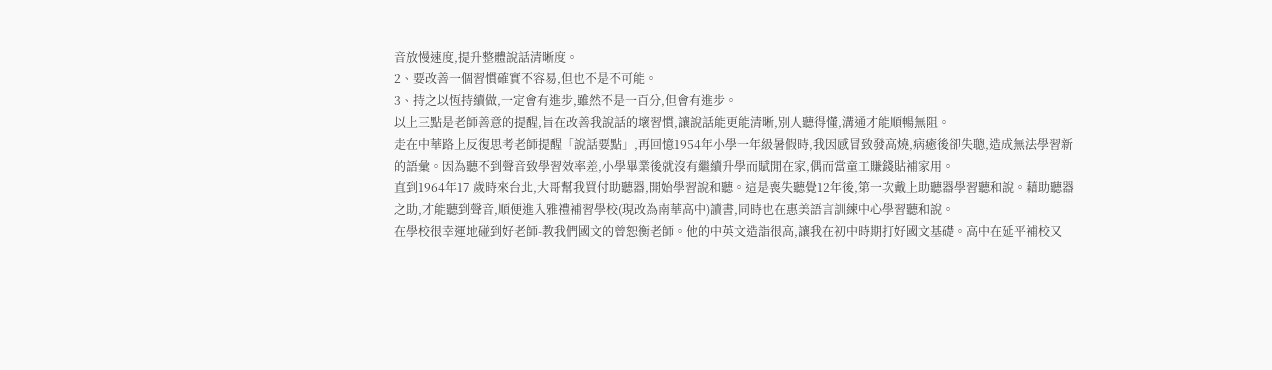音放慢速度,提升整體說話清晰度。
2、要改善一個習慣確實不容易,但也不是不可能。
3、持之以恆持續做,一定會有進步,雖然不是一百分,但會有進步。
以上三點是老師善意的提醒,旨在改善我說話的壞習慣,讓說話能更能清晰,別人聽得懂,溝通才能順暢無阻。
走在中華路上反復思考老師提醒「說話要點」,再回憶1954年小學一年級暑假時,我因感冒致發高燒,病癒後卻失聰,造成無法學習新的語彙。因為聽不到聲音致學習效率差,小學畢業後就沒有繼續升學而賦閒在家,偶而當童工賺錢貼補家用。
直到1964年17 歲時來台北,大哥幫我買付助聽器,開始學習說和聽。這是喪失聽覺12年後,第一次戴上助聽器學習聽和說。藉助聽器之助,才能聽到聲音,順便進入雅禮補習學校(現改為南華高中)讀書,同時也在惠美語言訓練中心學習聽和說。
在學校很幸運地碰到好老師-教我們國文的曾恕衡老師。他的中英文造詣很高,讓我在初中時期打好國文基礎。高中在延平補校又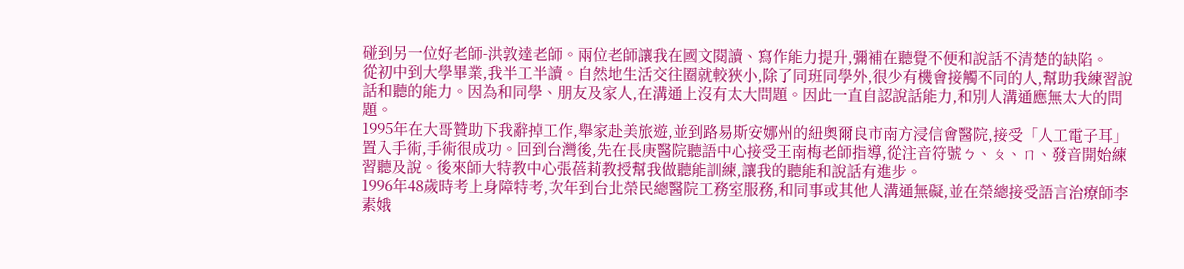碰到另一位好老師-洪敦達老師。兩位老師讓我在國文閱讀、寫作能力提升,彌補在聽覺不便和說話不清楚的缺陷。
從初中到大學畢業,我半工半讀。自然地生活交往圈就較狹小,除了同班同學外,很少有機會接觸不同的人,幫助我練習說話和聽的能力。因為和同學、朋友及家人,在溝通上沒有太大問題。因此一直自認說話能力,和別人溝通應無太大的問題。
1995年在大哥贊助下我辭掉工作,舉家赴美旅遊,並到路易斯安娜州的紐奧爾良市南方浸信會醫院,接受「人工電子耳」置入手術,手術很成功。回到台灣後,先在長庚醫院聽語中心接受王南梅老師指導,從注音符號ㄅ、ㄆ、ㄇ、發音開始練習聽及說。後來師大特教中心張蓓莉教授幫我做聽能訓練,讓我的聽能和說話有進步。
1996年48歲時考上身障特考,次年到台北榮民總醫院工務室服務,和同事或其他人溝通無礙,並在榮總接受語言治療師李素娥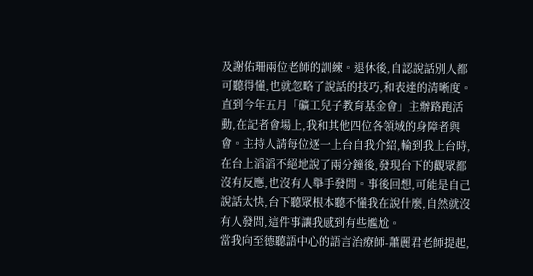及謝佑珊兩位老師的訓練。退休後,自認說話別人都可聽得懂,也就忽略了說話的技巧,和表達的清晰度。
直到今年五月「礦工兒子教育基金會」主辦路跑活動,在記者會場上,我和其他四位各領域的身障者與會。主持人請每位逐一上台自我介紹,輪到我上台時,在台上滔滔不絕地說了兩分鐘後,發現台下的觀眾都沒有反應,也沒有人舉手發問。事後回想,可能是自己說話太快,台下聽眾根本聽不懂我在說什麼,自然就沒有人發問,這件事讓我感到有些尷尬。
當我向至德聽語中心的語言治療師-蕭麗君老師提起,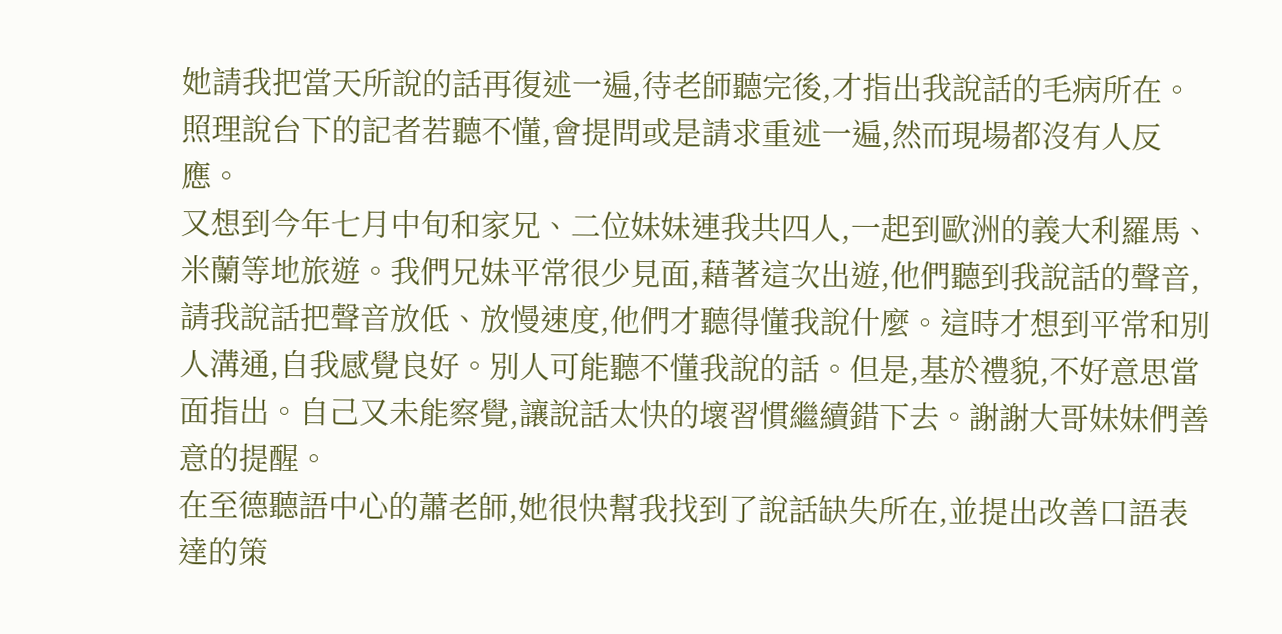她請我把當天所說的話再復述一遍,待老師聽完後,才指出我說話的毛病所在。照理說台下的記者若聽不懂,會提問或是請求重述一遍,然而現場都沒有人反應。
又想到今年七月中旬和家兄、二位妹妹連我共四人,一起到歐洲的義大利羅馬、米蘭等地旅遊。我們兄妹平常很少見面,藉著這次出遊,他們聽到我說話的聲音,請我說話把聲音放低、放慢速度,他們才聽得懂我說什麼。這時才想到平常和別人溝通,自我感覺良好。別人可能聽不懂我說的話。但是,基於禮貌,不好意思當面指出。自己又未能察覺,讓說話太快的壞習慣繼續錯下去。謝謝大哥妹妹們善意的提醒。
在至德聽語中心的蕭老師,她很快幫我找到了說話缺失所在,並提出改善口語表達的策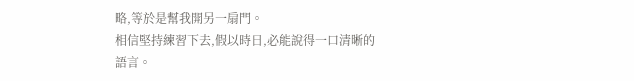略,等於是幫我開另一扇門。
相信堅持練習下去,假以時日,必能說得一口清晰的語言。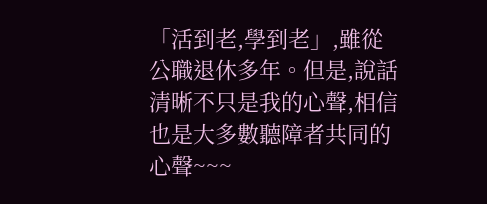「活到老,學到老」,雖從公職退休多年。但是,說話清晰不只是我的心聲,相信也是大多數聽障者共同的心聲~~~